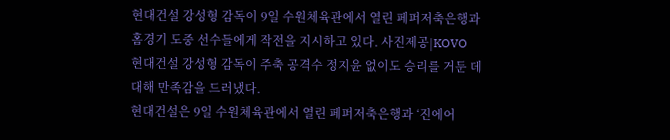현대건설 강성형 감독이 9일 수원체육관에서 열린 페퍼저축은행과 홈경기 도중 선수들에게 작전을 지시하고 있다. 사진제공|KOVO
현대건설 강성형 감독이 주축 공격수 정지윤 없이도 승리를 거둔 데 대해 만족감을 드러냈다.
현대건설은 9일 수원체육관에서 열린 페퍼저축은행과 ‘진에어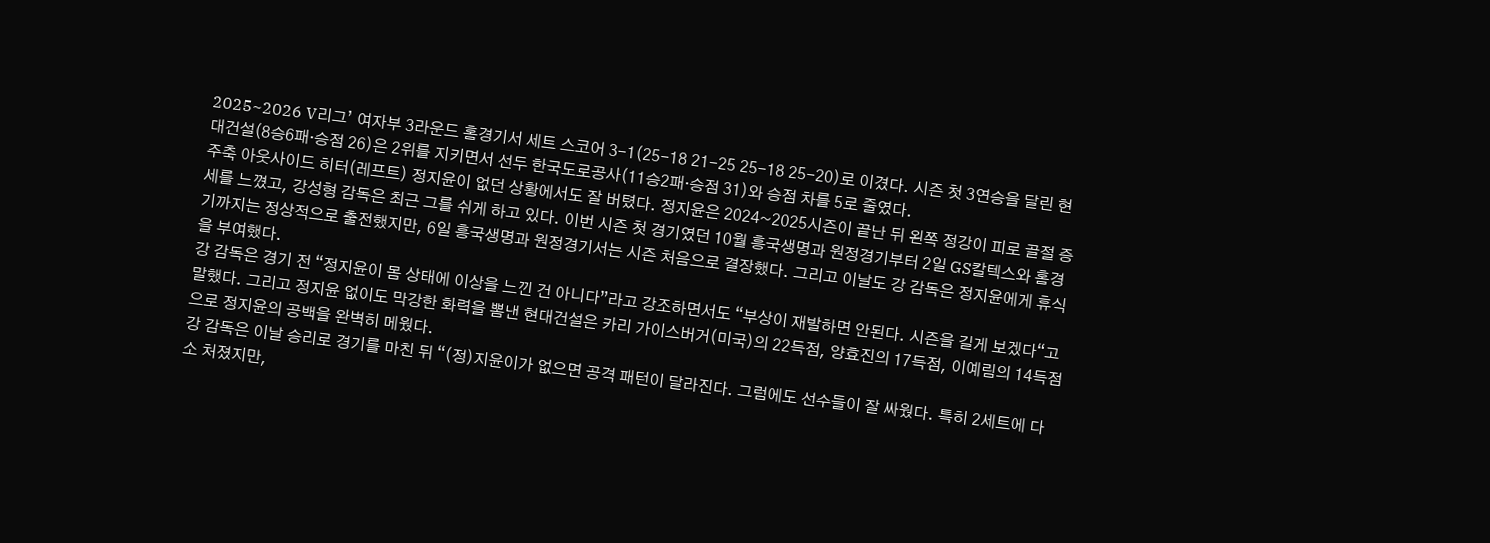2025~2026 V리그’ 여자부 3라운드 홈경기서 세트 스코어 3-1(25-18 21-25 25-18 25-20)로 이겼다. 시즌 첫 3연승을 달린 현대건설(8승6패·승점 26)은 2위를 지키면서 선두 한국도로공사(11승2패·승점 31)와 승점 차를 5로 줄였다.
주축 아웃사이드 히터(레프트) 정지윤이 없던 상황에서도 잘 버텼다. 정지윤은 2024~2025시즌이 끝난 뒤 왼쪽 정강이 피로 골절 증세를 느꼈고, 강성형 감독은 최근 그를 쉬게 하고 있다. 이번 시즌 첫 경기였던 10월 흥국생명과 원정경기부터 2일 GS칼텍스와 홈경기까지는 정상적으로 출전했지만, 6일 흥국생명과 원정경기서는 시즌 처음으로 결장했다. 그리고 이날도 강 감독은 정지윤에게 휴식을 부여했다.
강 감독은 경기 전 “정지윤이 몸 상태에 이상을 느낀 건 아니다”라고 강조하면서도 “부상이 재발하면 안된다. 시즌을 길게 보겠다“고 말했다. 그리고 정지윤 없이도 막강한 화력을 뽐낸 현대건설은 카리 가이스버거(미국)의 22득점, 양효진의 17득점, 이예림의 14득점으로 정지윤의 공백을 완벽히 메웠다.
강 감독은 이날 승리로 경기를 마친 뒤 “(정)지윤이가 없으면 공격 패턴이 달라진다. 그럼에도 선수들이 잘 싸웠다. 특히 2세트에 다소 처졌지만,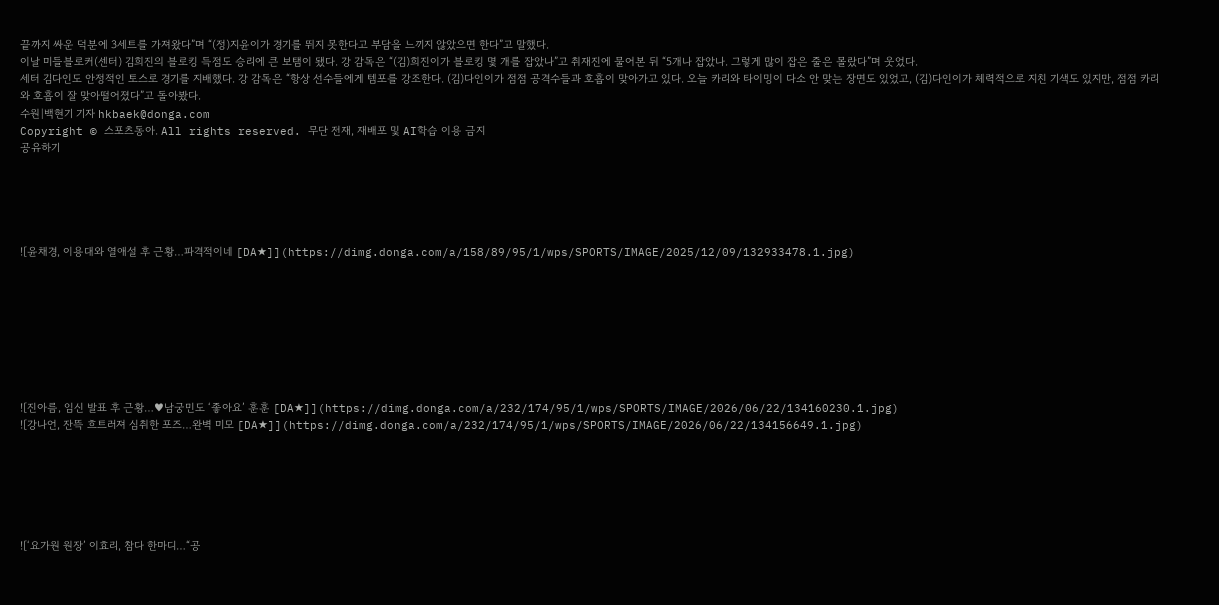끝까지 싸운 덕분에 3세트를 가져왔다”며 “(정)지윤이가 경기를 뛰지 못한다고 부담을 느끼지 않았으면 한다”고 말했다.
이날 미들블로커(센터) 김희진의 블로킹 득점도 승리에 큰 보탬이 됐다. 강 감독은 “(김)희진이가 블로킹 몇 개를 잡았나”고 취재진에 물어본 뒤 “5개나 잡았나. 그렇게 많이 잡은 줄은 몰랐다”며 웃었다.
세터 김다인도 안정적인 토스로 경기를 지배했다. 강 감독은 “항상 선수들에게 템포를 강조한다. (김)다인이가 점점 공격수들과 호흡이 맞아가고 있다. 오늘 카리와 타이밍이 다소 안 맞는 장면도 있었고, (김)다인이가 체력적으로 지친 기색도 있지만, 점점 카리와 호흡이 잘 맞아떨어졌다”고 돌아봤다.
수원|백현기 기자 hkbaek@donga.com
Copyright © 스포츠동아. All rights reserved. 무단 전재, 재배포 및 AI학습 이용 금지
공유하기





![윤채경, 이용대와 열애설 후 근황…파격적이네 [DA★]](https://dimg.donga.com/a/158/89/95/1/wps/SPORTS/IMAGE/2025/12/09/132933478.1.jpg)








![진아름, 임신 발표 후 근황…♥남궁민도 ‘좋아요’ 훈훈 [DA★]](https://dimg.donga.com/a/232/174/95/1/wps/SPORTS/IMAGE/2026/06/22/134160230.1.jpg)
![강나언, 잔뜩 흐트러져 심취한 포즈…완벽 미모 [DA★]](https://dimg.donga.com/a/232/174/95/1/wps/SPORTS/IMAGE/2026/06/22/134156649.1.jpg)






![‘요가원 원장’ 이효리, 참다 한마디…“공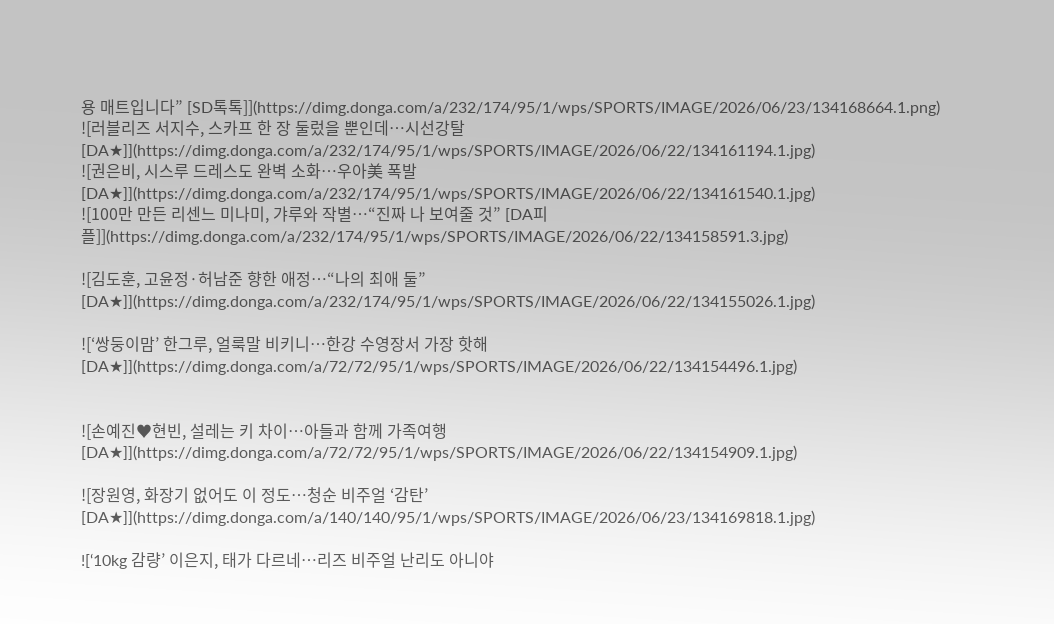용 매트입니다” [SD톡톡]](https://dimg.donga.com/a/232/174/95/1/wps/SPORTS/IMAGE/2026/06/23/134168664.1.png)
![러블리즈 서지수, 스카프 한 장 둘렀을 뿐인데…시선강탈 [DA★]](https://dimg.donga.com/a/232/174/95/1/wps/SPORTS/IMAGE/2026/06/22/134161194.1.jpg)
![권은비, 시스루 드레스도 완벽 소화…우아美 폭발 [DA★]](https://dimg.donga.com/a/232/174/95/1/wps/SPORTS/IMAGE/2026/06/22/134161540.1.jpg)
![100만 만든 리센느 미나미, 갸루와 작별…“진짜 나 보여줄 것” [DA피플]](https://dimg.donga.com/a/232/174/95/1/wps/SPORTS/IMAGE/2026/06/22/134158591.3.jpg)

![김도훈, 고윤정·허남준 향한 애정…“나의 최애 둘” [DA★]](https://dimg.donga.com/a/232/174/95/1/wps/SPORTS/IMAGE/2026/06/22/134155026.1.jpg)

![‘쌍둥이맘’ 한그루, 얼룩말 비키니…한강 수영장서 가장 핫해 [DA★]](https://dimg.donga.com/a/72/72/95/1/wps/SPORTS/IMAGE/2026/06/22/134154496.1.jpg)


![손예진♥현빈, 설레는 키 차이…아들과 함께 가족여행 [DA★]](https://dimg.donga.com/a/72/72/95/1/wps/SPORTS/IMAGE/2026/06/22/134154909.1.jpg)

![장원영, 화장기 없어도 이 정도…청순 비주얼 ‘감탄’ [DA★]](https://dimg.donga.com/a/140/140/95/1/wps/SPORTS/IMAGE/2026/06/23/134169818.1.jpg)

![‘10kg 감량’ 이은지, 태가 다르네…리즈 비주얼 난리도 아니야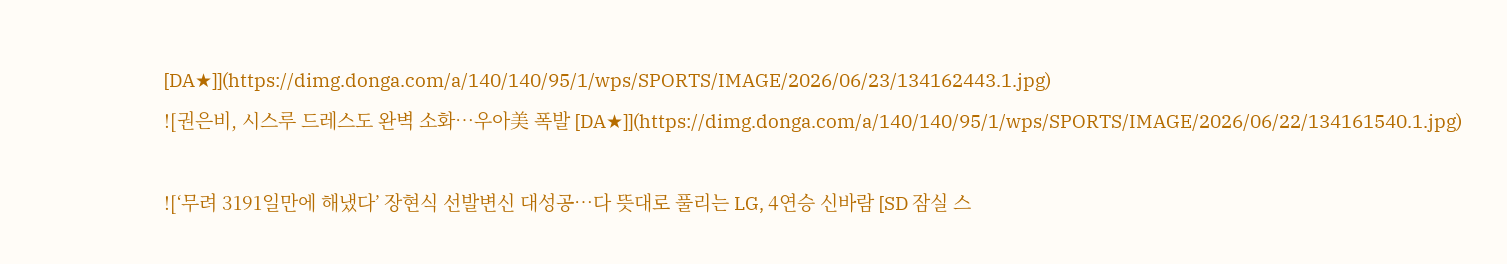[DA★]](https://dimg.donga.com/a/140/140/95/1/wps/SPORTS/IMAGE/2026/06/23/134162443.1.jpg)
![권은비, 시스루 드레스도 완벽 소화…우아美 폭발 [DA★]](https://dimg.donga.com/a/140/140/95/1/wps/SPORTS/IMAGE/2026/06/22/134161540.1.jpg)

![‘무려 3191일만에 해냈다’ 장현식 선발변신 대성공…다 뜻대로 풀리는 LG, 4연승 신바람 [SD 잠실 스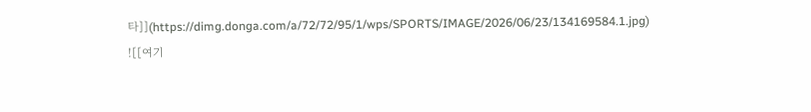타]](https://dimg.donga.com/a/72/72/95/1/wps/SPORTS/IMAGE/2026/06/23/134169584.1.jpg)
![[여기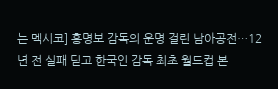는 멕시코] 홍명보 감독의 운명 걸린 남아공전…12년 전 실패 딛고 한국인 감독 최초 월드컵 본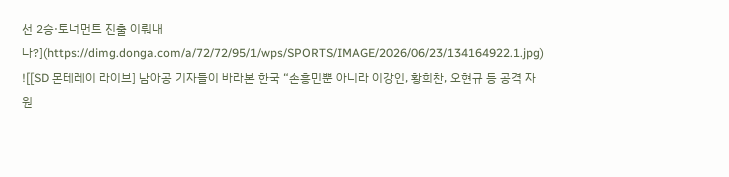선 2승·토너먼트 진출 이뤄내나?](https://dimg.donga.com/a/72/72/95/1/wps/SPORTS/IMAGE/2026/06/23/134164922.1.jpg)
![[SD 몬테레이 라이브] 남아공 기자들이 바라본 한국 “손흥민뿐 아니라 이강인, 황희찬, 오현규 등 공격 자원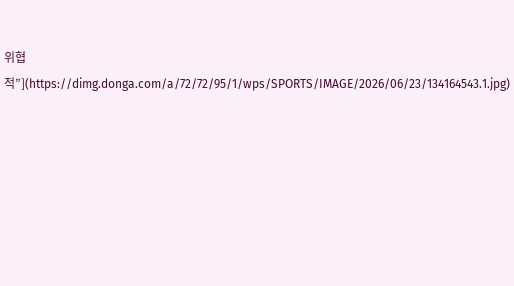위협적”](https://dimg.donga.com/a/72/72/95/1/wps/SPORTS/IMAGE/2026/06/23/134164543.1.jpg)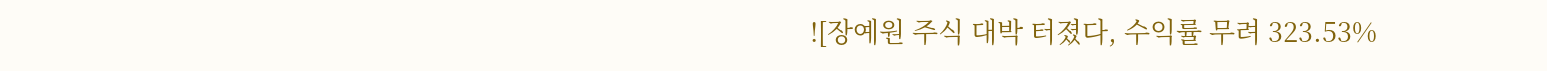![장예원 주식 대박 터졌다, 수익률 무려 323.53%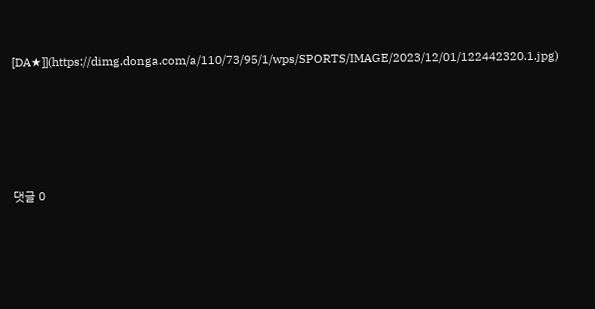[DA★]](https://dimg.donga.com/a/110/73/95/1/wps/SPORTS/IMAGE/2023/12/01/122442320.1.jpg)







댓글 0